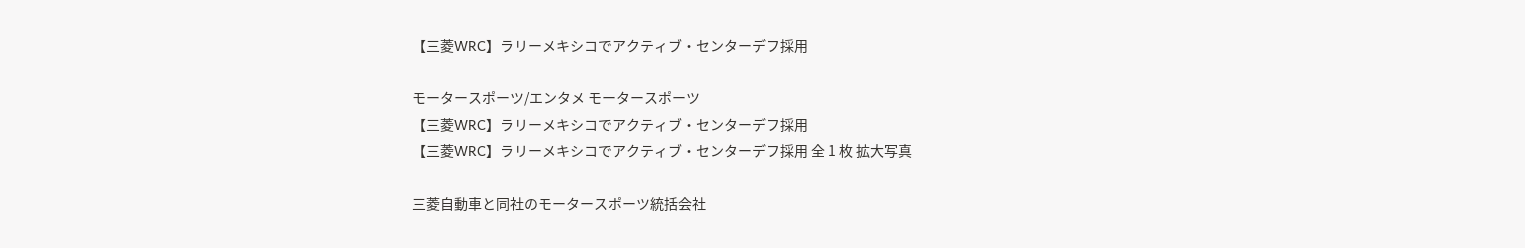【三菱WRC】ラリーメキシコでアクティブ・センターデフ採用

モータースポーツ/エンタメ モータースポーツ
【三菱WRC】ラリーメキシコでアクティブ・センターデフ採用
【三菱WRC】ラリーメキシコでアクティブ・センターデフ採用 全 1 枚 拡大写真

三菱自動車と同社のモータースポーツ統括会社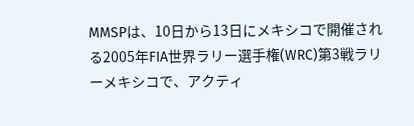MMSPは、10日から13日にメキシコで開催される2005年FIA世界ラリー選手権(WRC)第3戦ラリーメキシコで、アクティ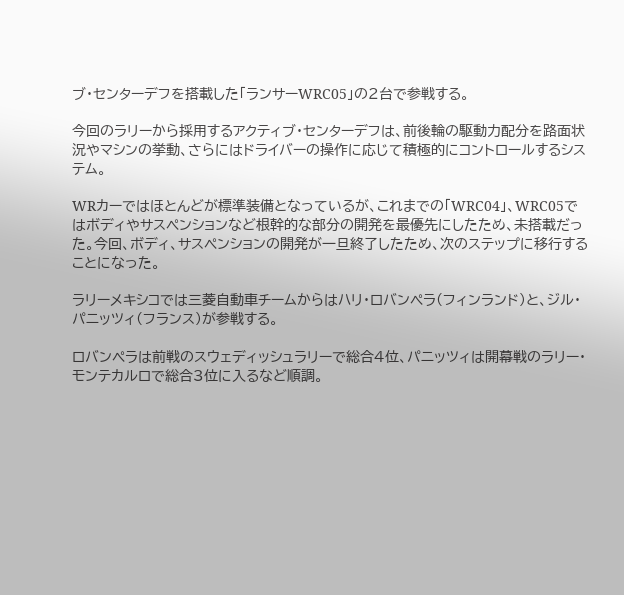ブ・センターデフを搭載した「ランサーWRC05」の2台で参戦する。

今回のラリーから採用するアクティブ・センターデフは、前後輪の駆動力配分を路面状況やマシンの挙動、さらにはドライバーの操作に応じて積極的にコントロールするシステム。

WRカーではほとんどが標準装備となっているが、これまでの「WRC04」、WRC05ではボディやサスペンションなど根幹的な部分の開発を最優先にしたため、未搭載だった。今回、ボディ、サスペンションの開発が一旦終了したため、次のステップに移行することになった。

ラリーメキシコでは三菱自動車チームからはハリ・ロバンペラ(フィンランド)と、ジル・パニッツィ(フランス)が参戦する。

ロバンペラは前戦のスウェディッシュラリーで総合4位、パニッツィは開幕戦のラリー・モンテカルロで総合3位に入るなど順調。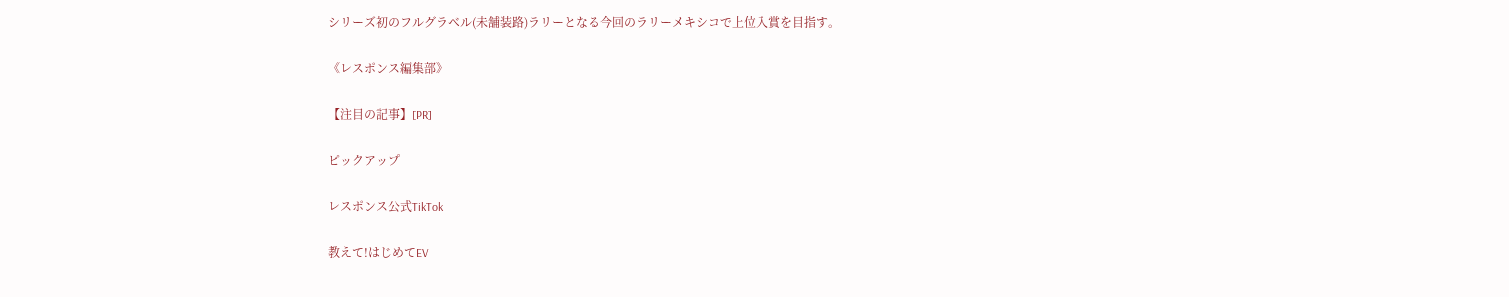シリーズ初のフルグラベル(未舗装路)ラリーとなる今回のラリーメキシコで上位入賞を目指す。

《レスポンス編集部》

【注目の記事】[PR]

ピックアップ

レスポンス公式TikTok

教えて!はじめてEV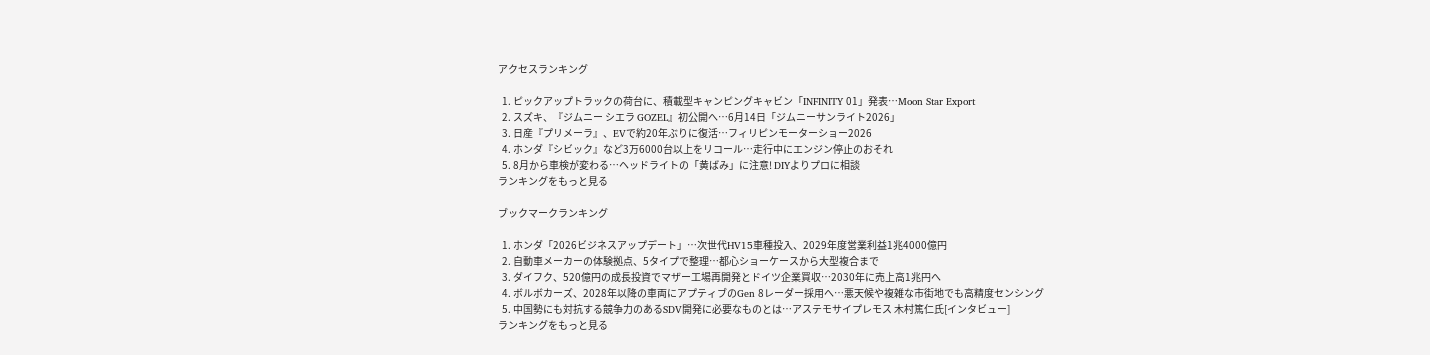アクセスランキング

  1. ピックアップトラックの荷台に、積載型キャンピングキャビン「INFINITY 01」発表…Moon Star Export
  2. スズキ、『ジムニー シエラ GOZEL』初公開へ…6月14日「ジムニーサンライト2026」
  3. 日産『プリメーラ』、EVで約20年ぶりに復活…フィリピンモーターショー2026
  4. ホンダ『シビック』など3万6000台以上をリコール…走行中にエンジン停止のおそれ
  5. 8月から車検が変わる…ヘッドライトの「黄ばみ」に注意! DIYよりプロに相談
ランキングをもっと見る

ブックマークランキング

  1. ホンダ「2026ビジネスアップデート」…次世代HV15車種投入、2029年度営業利益1兆4000億円
  2. 自動車メーカーの体験拠点、5タイプで整理…都心ショーケースから大型複合まで
  3. ダイフク、520億円の成長投資でマザー工場再開発とドイツ企業買収…2030年に売上高1兆円へ
  4. ボルボカーズ、2028年以降の車両にアプティブのGen 8レーダー採用へ…悪天候や複雑な市街地でも高精度センシング
  5. 中国勢にも対抗する競争力のあるSDV開発に必要なものとは…アステモサイプレモス 木村篤仁氏[インタビュー]
ランキングをもっと見る